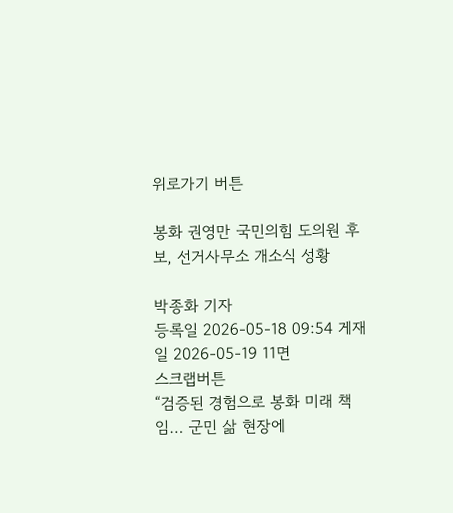위로가기 버튼

봉화 권영만 국민의힘 도의원 후보, 선거사무소 개소식 성황

박종화 기자
등록일 2026-05-18 09:54 게재일 2026-05-19 11면
스크랩버튼
“검증된 경험으로 봉화 미래 책임… 군민 삶 현장에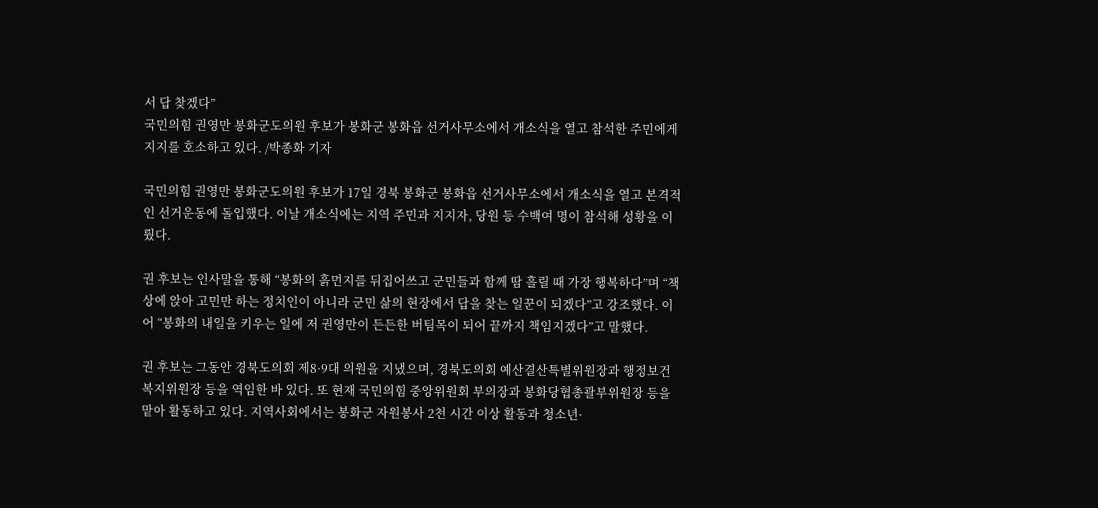서 답 찾겠다”
국민의힘 권영만 봉화군도의원 후보가 봉화군 봉화읍 선거사무소에서 개소식을 열고 참석한 주민에게 지지를 호소하고 있다. /박종화 기자

국민의힘 권영만 봉화군도의원 후보가 17일 경북 봉화군 봉화읍 선거사무소에서 개소식을 열고 본격적인 선거운동에 돌입했다. 이날 개소식에는 지역 주민과 지지자, 당원 등 수백여 명이 참석해 성황을 이뤘다.

권 후보는 인사말을 통해 “봉화의 흙먼지를 뒤집어쓰고 군민들과 함께 땀 흘릴 때 가장 행복하다”며 “책상에 앉아 고민만 하는 정치인이 아니라 군민 삶의 현장에서 답을 찾는 일꾼이 되겠다”고 강조했다. 이어 “봉화의 내일을 키우는 일에 저 권영만이 든든한 버팀목이 되어 끝까지 책임지겠다”고 말했다.

권 후보는 그동안 경북도의회 제8·9대 의원을 지냈으며, 경북도의회 예산결산특별위원장과 행정보건복지위원장 등을 역임한 바 있다. 또 현재 국민의힘 중앙위원회 부의장과 봉화당협총괄부위원장 등을 맡아 활동하고 있다. 지역사회에서는 봉화군 자원봉사 2천 시간 이상 활동과 청소년·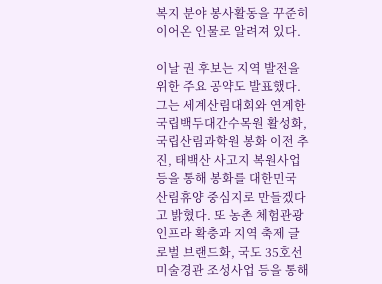복지 분야 봉사활동을 꾸준히 이어온 인물로 알려져 있다.

이날 권 후보는 지역 발전을 위한 주요 공약도 발표했다. 그는 세계산림대회와 연계한 국립백두대간수목원 활성화, 국립산림과학원 봉화 이전 추진, 태백산 사고지 복원사업 등을 통해 봉화를 대한민국 산림휴양 중심지로 만들겠다고 밝혔다. 또 농촌 체험관광 인프라 확충과 지역 축제 글로벌 브랜드화, 국도 35호선 미술경관 조성사업 등을 통해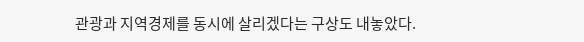관광과 지역경제를 동시에 살리겠다는 구상도 내놓았다.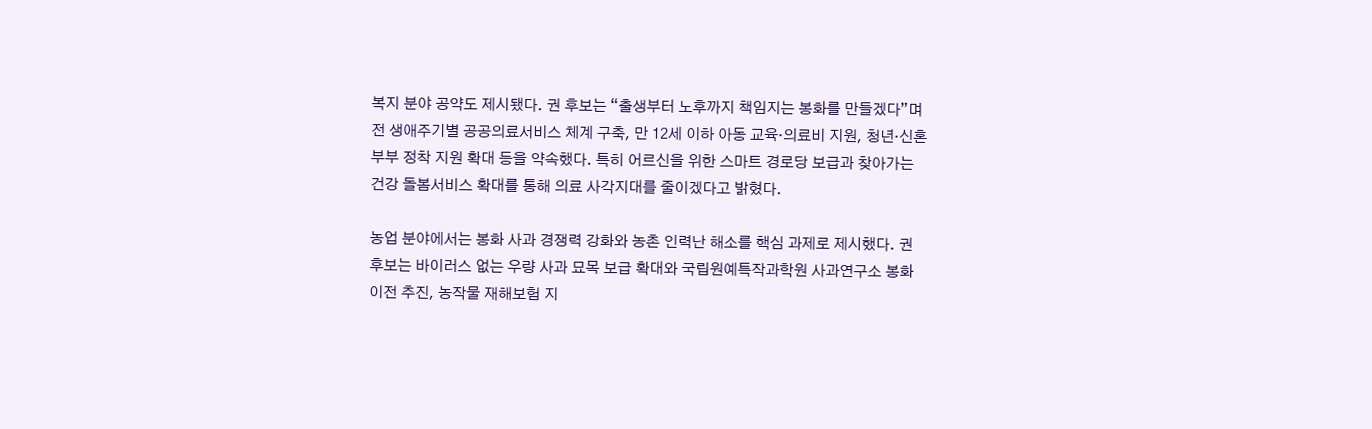복지 분야 공약도 제시됐다. 권 후보는 “출생부터 노후까지 책임지는 봉화를 만들겠다”며 전 생애주기별 공공의료서비스 체계 구축, 만 12세 이하 아동 교육·의료비 지원, 청년·신혼부부 정착 지원 확대 등을 약속했다. 특히 어르신을 위한 스마트 경로당 보급과 찾아가는 건강 돌봄서비스 확대를 통해 의료 사각지대를 줄이겠다고 밝혔다.

농업 분야에서는 봉화 사과 경쟁력 강화와 농촌 인력난 해소를 핵심 과제로 제시했다. 권 후보는 바이러스 없는 우량 사과 묘목 보급 확대와 국립원예특작과학원 사과연구소 봉화 이전 추진, 농작물 재해보험 지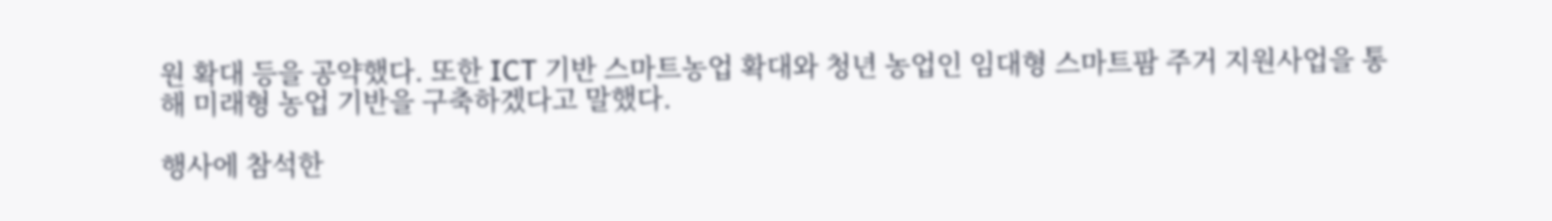원 확대 등을 공약했다. 또한 ICT 기반 스마트농업 확대와 청년 농업인 임대형 스마트팜 주거 지원사업을 통해 미래형 농업 기반을 구축하겠다고 말했다.

행사에 참석한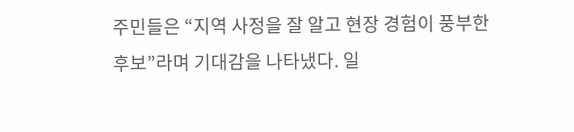주민들은 “지역 사정을 잘 알고 현장 경험이 풍부한 후보”라며 기대감을 나타냈다. 일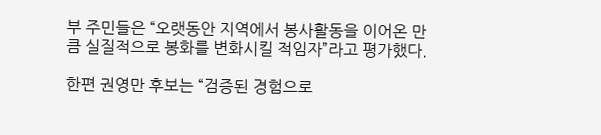부 주민들은 “오랫동안 지역에서 봉사활동을 이어온 만큼 실질적으로 봉화를 변화시킬 적임자”라고 평가했다.

한편 권영만 후보는 “검증된 경험으로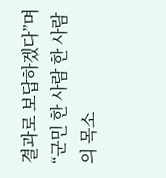결과로 보답하겠다”며 “군민 한 사람 한 사람의 목소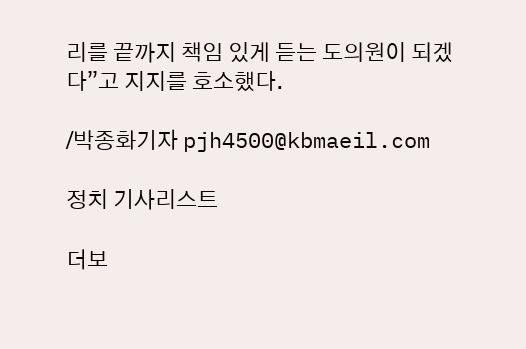리를 끝까지 책임 있게 듣는 도의원이 되겠다”고 지지를 호소했다.

/박종화기자 pjh4500@kbmaeil.com

정치 기사리스트

더보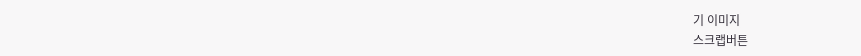기 이미지
스크랩버튼